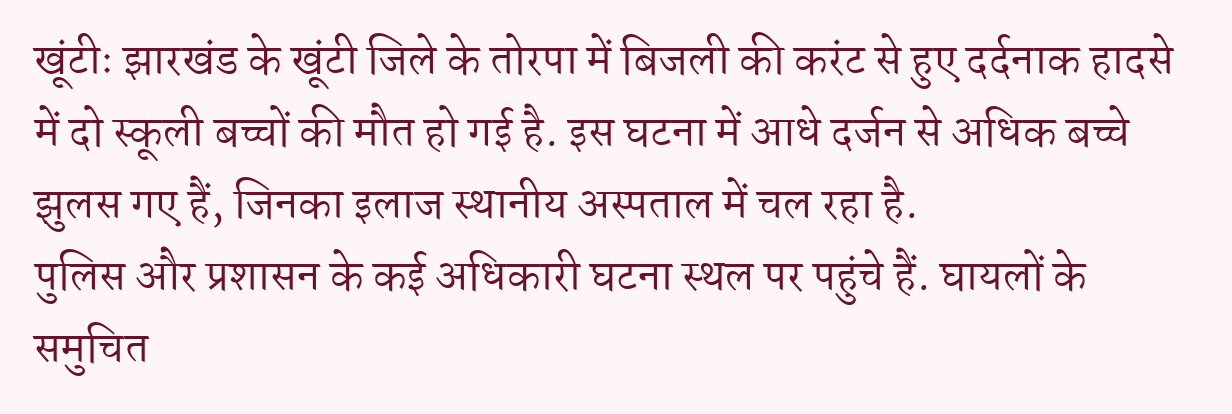खूंटीः झारखंड के खूंटी जिले के तोरपा में बिजली की करंट से हुए दर्दनाक हादसे में दो स्कूली बच्चों की मौत हो गई है. इस घटना में आधे दर्जन से अधिक बच्चे झुलस गए हैं, जिनका इलाज स्थानीय अस्पताल में चल रहा है.
पुलिस और प्रशासन के कई अधिकारी घटना स्थल पर पहुंचे हैं. घायलों के समुचित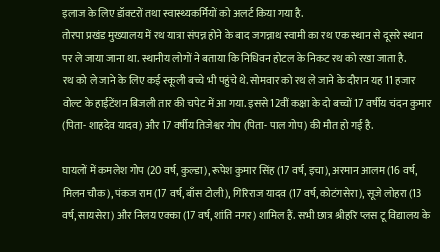इलाज के लिए डॉक्टरों तथा स्वास्थ्यकर्मियों को अलर्ट किया गया है.
तोरपा प्रखंड मुख्यालय में रथ यात्रा संपन्न होने के बाद जगन्नाथ स्वामी का रथ एक स्थान से दूसरे स्थान पर ले जाया जाना था. स्थानीय लोगों ने बताया कि निधिवन होटल के निकट रथ को रखा जाता है.
रथ को ले जाने के लिए कई स्कूली बच्चे भी पहुंचे थे. सोमवार को रथ ले जाने के दौरान यह 11 हजार वोल्ट के हाईटेंशन बिजली तार की चपेट में आ गया. इससे12वीं कक्षा के दो बच्चों 17 वर्षीय चंदन कुमार (पिता- शाहदेव यादव) और 17 वर्षीय तिजेश्वर गोप (पिता- पाल गोप) की मौत हो गई है.

घायलों में कमलेश गोप (20 वर्ष, कुल्डा), रूपेश कुमार सिंह (17 वर्ष, इचा), अरमान आलम (16 वर्ष, मिलन चौक), पंकज राम (17 वर्ष, बाँस टोली), गिरिराज यादव (17 वर्ष, कोटंगसेरा), सूजे लोहरा (13 वर्ष, सायसेरा) और निलय एक्का (17 वर्ष, शांति नगर) शामिल हैं. सभी छात्र श्रीहरि प्लस टू विद्यालय के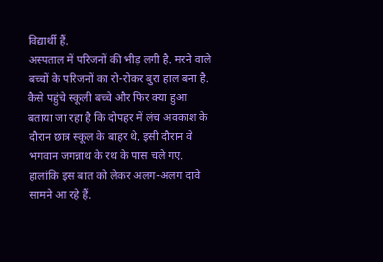विद्यार्थी हैं.
अस्पताल में परिजनों की भीड़ लगी है. मरने वाले बच्चों के परिजनों का रो-रोकर बुरा हाल बना है.
कैसे पहुंचे स्कूली बच्चे और फिर क्या हुआ
बताया जा रहा है कि दोपहर में लंच अवकाश के दौरान छात्र स्कूल के बाहर थे. इसी दौरान वे भगवान जगन्नाथ के रथ के पास चले गए.
हालांकि इस बात को लेकर अलग-अलग दावे सामने आ रहे हैं.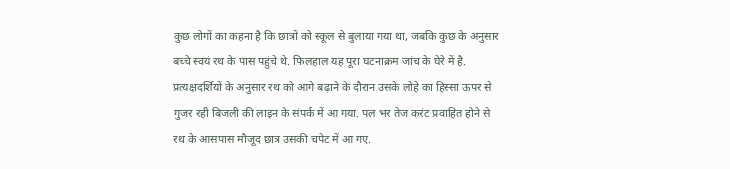कुछ लोगों का कहना है कि छात्रों को स्कूल से बुलाया गया था, जबकि कुछ के अनुसार बच्चे स्वयं रथ के पास पहुंचे थे. फिलहाल यह पूरा घटनाक्रम जांच के घेरे में है.
प्रत्यक्षदर्शियों के अनुसार रथ को आगे बढ़ाने के दौरान उसके लोहे का हिस्सा ऊपर से गुजर रही बिजली की लाइन के संपर्क में आ गया. पल भर तेज करंट प्रवाहित होने से रथ के आसपास मौजूद छात्र उसकी चपेट में आ गए.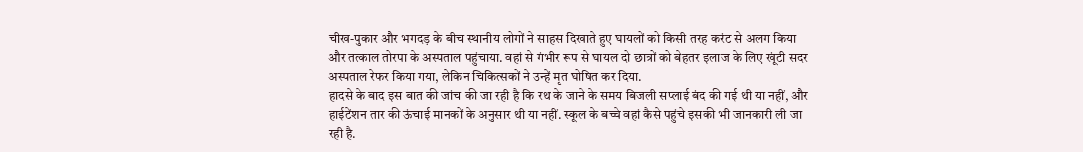चीख-पुकार और भगदड़ के बीच स्थानीय लोगों ने साहस दिखाते हुए घायलों को किसी तरह करंट से अलग किया और तत्काल तोरपा के अस्पताल पहुंचाया. वहां से गंभीर रूप से घायल दो छात्रों को बेहतर इलाज के लिए खूंटी सदर अस्पताल रेफर किया गया, लेकिन चिकित्सकों ने उन्हें मृत घोषित कर दिया.
हादसे के बाद इस बात की जांच की जा रही है कि रथ के जाने के समय बिजली सप्लाई बंद की गई थी या नहीं, और हाईटेंशन तार की ऊंचाई मानकों के अनुसार थी या नहीं. स्कूल के बच्चे वहां कैसे पहुंचे इसकी भी जानकारी ली जा रही है.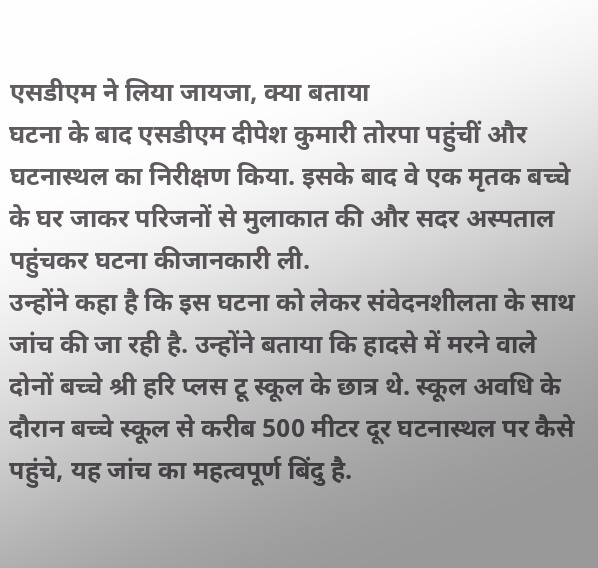एसडीएम ने लिया जायजा, क्या बताया
घटना के बाद एसडीएम दीपेश कुमारी तोरपा पहुंचीं और घटनास्थल का निरीक्षण किया. इसके बाद वे एक मृतक बच्चे के घर जाकर परिजनों से मुलाकात की और सदर अस्पताल पहुंचकर घटना कीजानकारी ली.
उन्होंने कहा है कि इस घटना को लेकर संवेदनशीलता के साथ जांच की जा रही है. उन्होंने बताया कि हादसे में मरने वाले दोनों बच्चे श्री हरि प्लस टू स्कूल के छात्र थे. स्कूल अवधि के दौरान बच्चे स्कूल से करीब 500 मीटर दूर घटनास्थल पर कैसे पहुंचे, यह जांच का महत्वपूर्ण बिंदु है.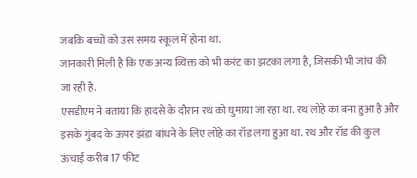जबकि बच्चों को उस समय स्कूल में होना था.
जानकारी मिली है कि एक अन्य व्यिक्त को भी करंट का झटका लगा है, जिसकी भी जांच की जा रही है.
एसडीएम ने बताया कि हादसे के दौरान रथ को घुमाया जा रहा था. रथ लोहे का बना हुआ है और इसके गुंबद के ऊपर झंडा बांधने के लिए लोहे का रॉड लगा हुआ था. रथ और रॉड की कुल ऊंचाई करीब 17 फीट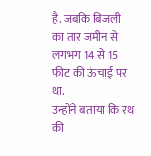है. जबकि बिजली का तार जमीन से लगभग 14 से 15 फीट की ऊंचाई पर था.
उन्होंने बताया कि रथ की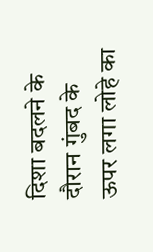दिशा बदलने के दौरान गुंबद के ऊपर लगा लोहे का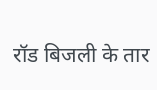रॉड बिजली के तार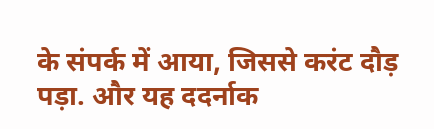के संपर्क में आया, जिससे करंट दौड़ पड़ा. और यह ददर्नाक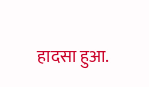हादसा हुआ.